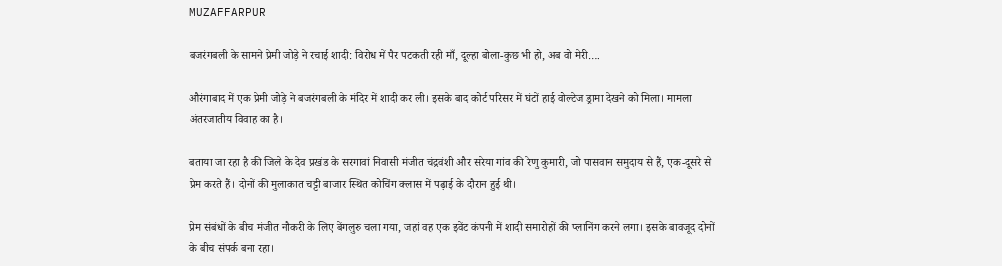MUZAFFARPUR

बजरंगबली के सामने प्रेमी जोड़े ने रचाई शादी: विरोध में पैर पटकती रही माँ, दूल्हा बोला-कुछ भी हो, अब वो मेरी….

औरंगाबाद में एक प्रेमी जोड़े ने बजरंगबली के मंदिर में शादी कर ली। इसके बाद कोर्ट परिसर में घंटों हाई वोल्टेज ड्रामा देखने को मिला। मामला अंतरजातीय विवाह का है।

बताया जा रहा है की जिले के देव प्रखंड के सरगावां निवासी मंजीत चंद्रवंशी और सरेया गांव की रेणु कुमारी, जो पासवान समुदाय से हैं, एक-दूसरे से प्रेम करते हैं। दोनों की मुलाकात चट्टी बाजार स्थित कोचिंग क्लास में पढ़ाई के दौरान हुई थी।

प्रेम संबंधों के बीच मंजीत नौकरी के लिए बेंगलुरु चला गया, जहां वह एक इवेंट कंपनी में शादी समारोहों की प्लानिंग करने लगा। इसके बावजूद दोनों के बीच संपर्क बना रहा।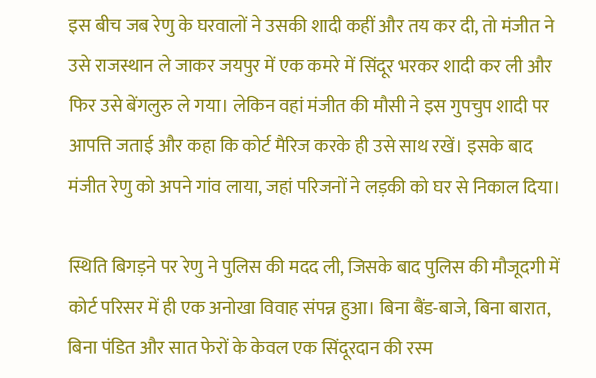इस बीच जब रेणु के घरवालों ने उसकी शादी कहीं और तय कर दी, तो मंजीत ने उसे राजस्थान ले जाकर जयपुर में एक कमरे में सिंदूर भरकर शादी कर ली और फिर उसे बेंगलुरु ले गया। लेकिन वहां मंजीत की मौसी ने इस गुपचुप शादी पर आपत्ति जताई और कहा कि कोर्ट मैरिज करके ही उसे साथ रखें। इसके बाद मंजीत रेणु को अपने गांव लाया, जहां परिजनों ने लड़की को घर से निकाल दिया।

स्थिति बिगड़ने पर रेणु ने पुलिस की मदद ली, जिसके बाद पुलिस की मौजूदगी में कोर्ट परिसर में ही एक अनोखा विवाह संपन्न हुआ। बिना बैंड-बाजे, बिना बारात, बिना पंडित और सात फेरों के केवल एक सिंदूरदान की रस्म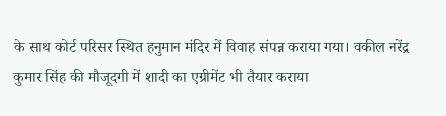के साथ कोर्ट परिसर स्थित हनुमान मंदिर में विवाह संपन्न कराया गया। वकील नरेंद्र कुमार सिंह की मौजूदगी में शादी का एग्रीमेंट भी तैयार कराया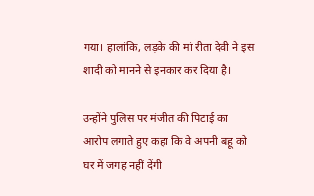गया। हालांकि, लड़के की मां रीता देवी ने इस शादी को मानने से इनकार कर दिया है।

उन्होंने पुलिस पर मंजीत की पिटाई का आरोप लगाते हुए कहा कि वे अपनी बहू को घर में जगह नहीं देंगी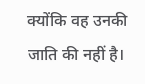क्योंकि वह उनकी जाति की नहीं है।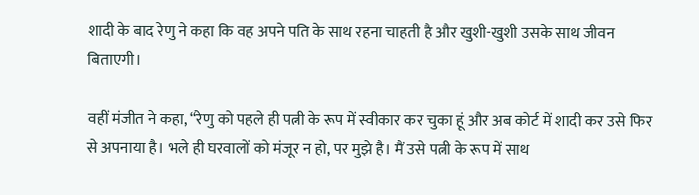शादी के बाद रेणु ने कहा कि वह अपने पति के साथ रहना चाहती है और खुशी-खुशी उसके साथ जीवन बिताएगी।

वहीं मंजीत ने कहा, “रेणु को पहले ही पत्नी के रूप में स्वीकार कर चुका हूं और अब कोर्ट में शादी कर उसे फिर से अपनाया है। भले ही घरवालों को मंजूर न हो, पर मुझे है। मैं उसे पत्नी के रूप में साथ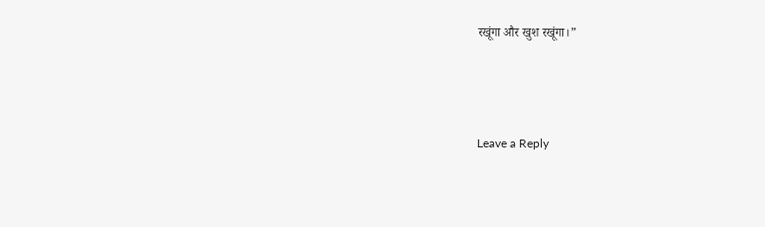रखूंगा और खुश रखूंगा।”



Leave a Reply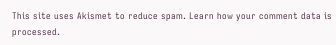This site uses Akismet to reduce spam. Learn how your comment data is processed.